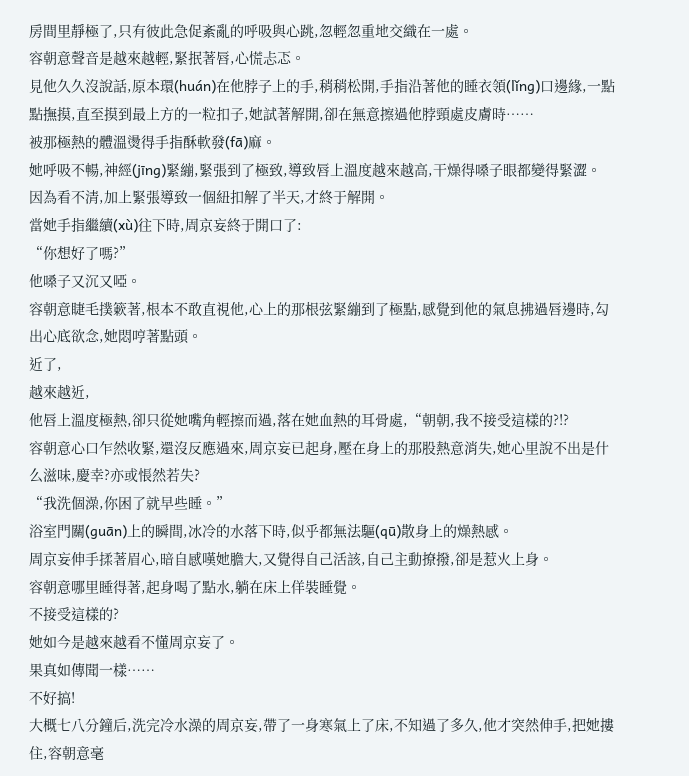房間里靜極了,只有彼此急促紊亂的呼吸與心跳,忽輕忽重地交織在一處。
容朝意聲音是越來越輕,緊抿著唇,心慌忐忑。
見他久久沒說話,原本環(huán)在他脖子上的手,稍稍松開,手指沿著他的睡衣領(lǐng)口邊緣,一點點撫摸,直至摸到最上方的一粒扣子,她試著解開,卻在無意擦過他脖頸處皮膚時……
被那極熱的體溫燙得手指酥軟發(fā)麻。
她呼吸不暢,神經(jīng)緊繃,緊張到了極致,導致唇上溫度越來越高,干燥得嗓子眼都變得緊澀。
因為看不清,加上緊張導致一個紐扣解了半天,才終于解開。
當她手指繼續(xù)往下時,周京妄終于開口了:
“你想好了嗎?”
他嗓子又沉又啞。
容朝意睫毛撲簌著,根本不敢直視他,心上的那根弦緊繃到了極點,感覺到他的氣息拂過唇邊時,勾出心底欲念,她悶哼著點頭。
近了,
越來越近,
他唇上溫度極熱,卻只從她嘴角輕擦而過,落在她血熱的耳骨處,“朝朝,我不接受這樣的?!?
容朝意心口乍然收緊,還沒反應過來,周京妄已起身,壓在身上的那股熱意消失,她心里說不出是什么滋味,慶幸?亦或悵然若失?
“我洗個澡,你困了就早些睡。”
浴室門關(guān)上的瞬間,冰冷的水落下時,似乎都無法驅(qū)散身上的燥熱感。
周京妄伸手揉著眉心,暗自感嘆她膽大,又覺得自己活該,自己主動撩撥,卻是惹火上身。
容朝意哪里睡得著,起身喝了點水,躺在床上佯裝睡覺。
不接受這樣的?
她如今是越來越看不懂周京妄了。
果真如傳聞一樣……
不好搞!
大概七八分鐘后,洗完冷水澡的周京妄,帶了一身寒氣上了床,不知過了多久,他才突然伸手,把她摟住,容朝意毫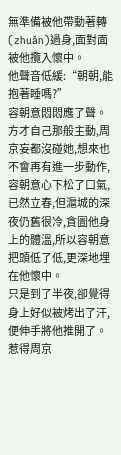無準備被他帶動著轉(zhuǎn)過身,面對面被他攬入懷中。
他聲音低緩:“朝朝,能抱著睡嗎?”
容朝意悶悶應了聲。
方才自己那般主動,周京妄都沒碰她,想來也不會再有進一步動作,容朝意心下松了口氣,已然立春,但滬城的深夜仍舊很冷,貪圖他身上的體溫,所以容朝意把頭低了低,更深地埋在他懷中。
只是到了半夜,卻覺得身上好似被烤出了汗,便伸手將他推開了。
惹得周京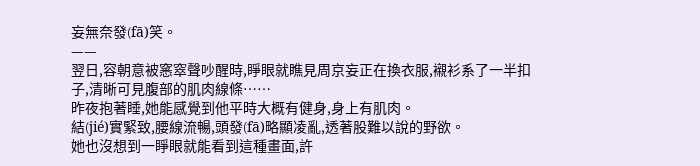妄無奈發(fā)笑。
——
翌日,容朝意被窸窣聲吵醒時,睜眼就瞧見周京妄正在換衣服,襯衫系了一半扣子,清晰可見腹部的肌肉線條……
昨夜抱著睡,她能感覺到他平時大概有健身,身上有肌肉。
結(jié)實緊致,腰線流暢,頭發(fā)略顯凌亂,透著股難以說的野欲。
她也沒想到一睜眼就能看到這種畫面,許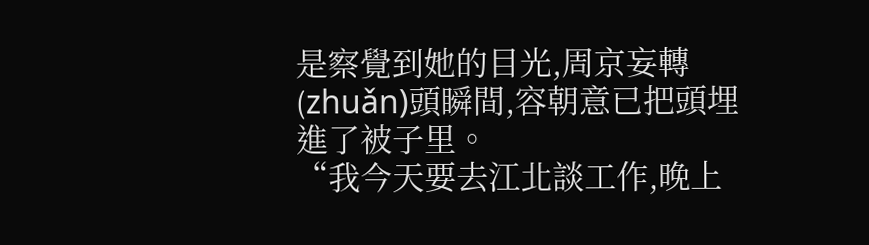是察覺到她的目光,周京妄轉(zhuǎn)頭瞬間,容朝意已把頭埋進了被子里。
“我今天要去江北談工作,晚上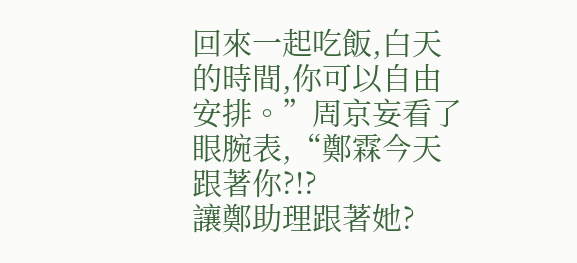回來一起吃飯,白天的時間,你可以自由安排。”周京妄看了眼腕表,“鄭霖今天跟著你?!?
讓鄭助理跟著她?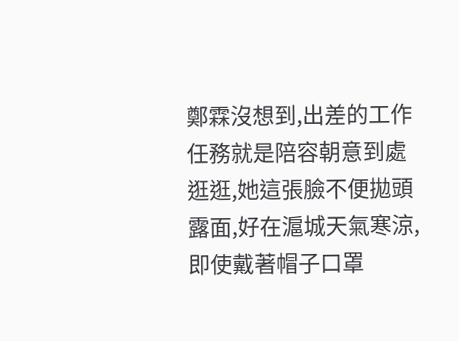鄭霖沒想到,出差的工作任務就是陪容朝意到處逛逛,她這張臉不便拋頭露面,好在滬城天氣寒涼,即使戴著帽子口罩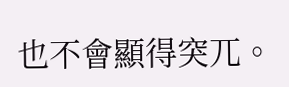也不會顯得突兀。